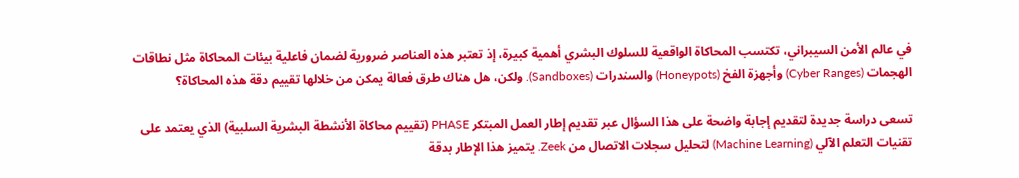في عالم الأمن السيبراني، تكتسب المحاكاة الواقعية للسلوك البشري أهمية كبيرة، إذ تعتبر هذه العناصر ضرورية لضمان فاعلية بيئات المحاكاة مثل نطاقات الهجمات (Cyber Ranges) وأجهزة الفخ (Honeypots) والسندرات (Sandboxes). ولكن، هل هناك طرق فعالة يمكن من خلالها تقييم دقة هذه المحاكاة؟

تسعى دراسة جديدة لتقديم إجابة واضحة على هذا السؤال عبر تقديم إطار العمل المبتكر PHASE (تقييم محاكاة الأنشطة البشرية السلبية) الذي يعتمد على تقنيات التعلم الآلي (Machine Learning) لتحليل سجلات الاتصال من Zeek. يتميز هذا الإطار بدقة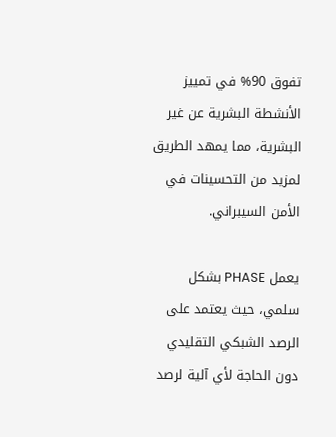تفوق 90% في تمييز الأنشطة البشرية عن غير البشرية، مما يمهد الطريق لمزيد من التحسينات في الأمن السيبراني.

يعمل PHASE بشكل سلمي، حيث يعتمد على الرصد الشبكي التقليدي دون الحاجة لأي آلية لرصد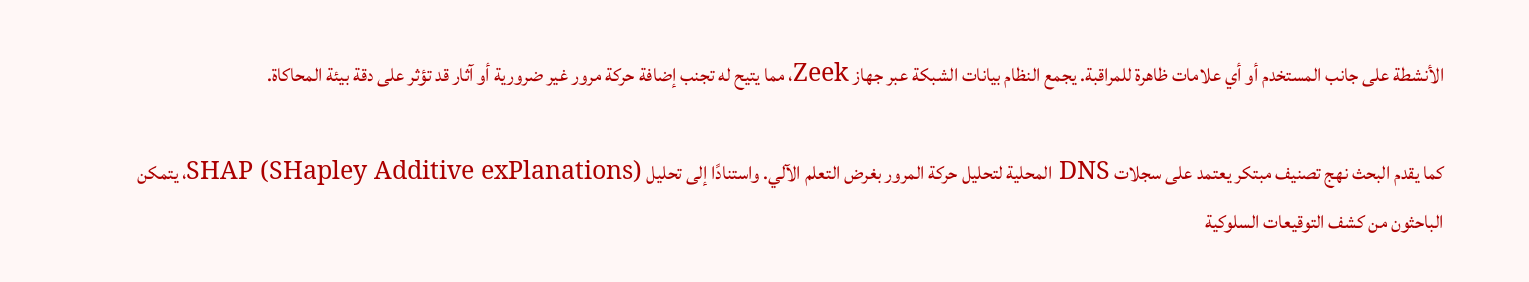الأنشطة على جانب المستخدم أو أي علامات ظاهرة للمراقبة. يجمع النظام بيانات الشبكة عبر جهاز Zeek، مما يتيح له تجنب إضافة حركة مرور غير ضرورية أو آثار قد تؤثر على دقة بيئة المحاكاة.

كما يقدم البحث نهج تصنيف مبتكر يعتمد على سجلات DNS المحلية لتحليل حركة المرور بغرض التعلم الآلي. واستنادًا إلى تحليل SHAP (SHapley Additive exPlanations)، يتمكن الباحثون من كشف التوقيعات السلوكية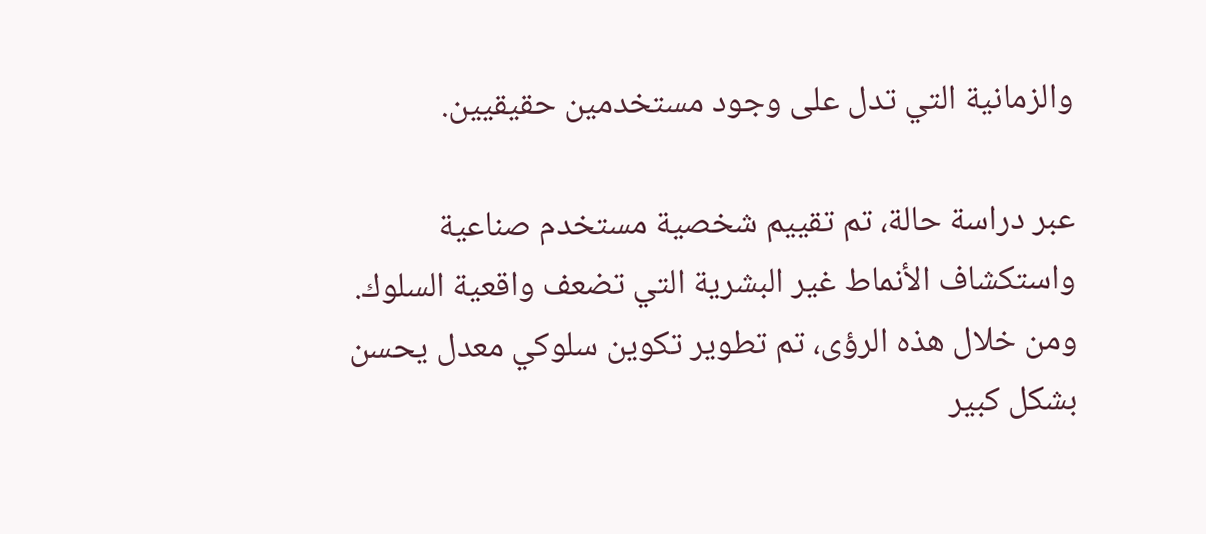والزمانية التي تدل على وجود مستخدمين حقيقيين.

عبر دراسة حالة، تم تقييم شخصية مستخدم صناعية واستكشاف الأنماط غير البشرية التي تضعف واقعية السلوك. ومن خلال هذه الرؤى، تم تطوير تكوين سلوكي معدل يحسن بشكل كبير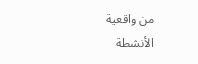من واقعية الأنشطة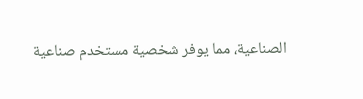الصناعية، مما يوفر شخصية مستخدم صناعية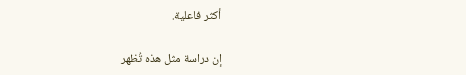أكثر فاعلية.

إن دراسة مثل هذه تُظهر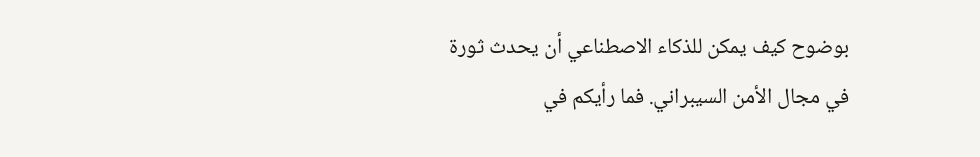بوضوح كيف يمكن للذكاء الاصطناعي أن يحدث ثورة في مجال الأمن السيبراني. فما رأيكم في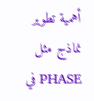أهمية تطوير نماذج مثل PHASE في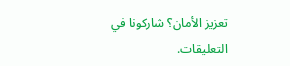تعزيز الأمان؟ شاركونا في التعليقات.